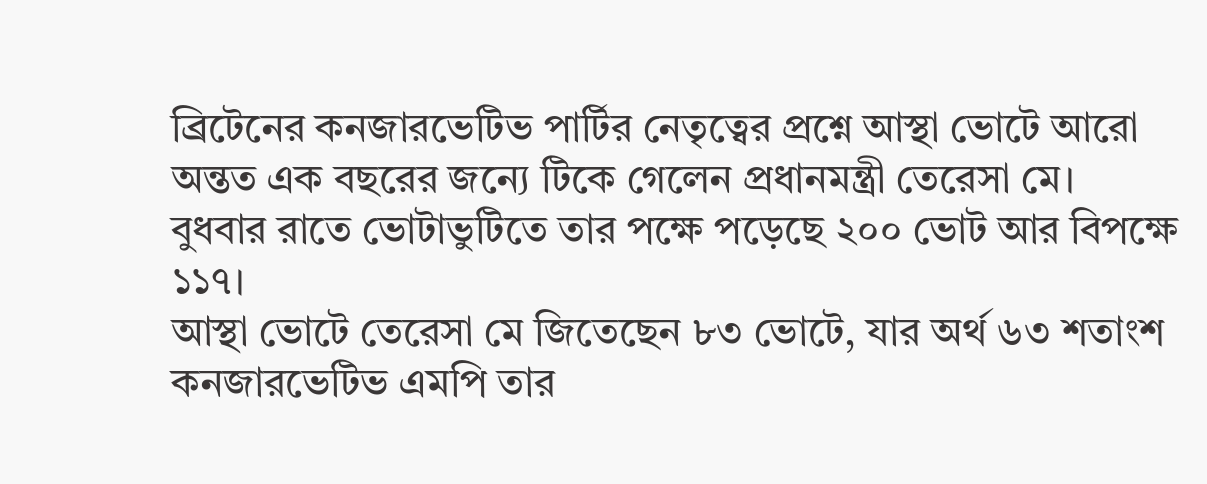ব্রিটেনের কনজারভেটিভ পার্টির নেতৃত্বের প্রশ্নে আস্থা ভোটে আরো অন্তত এক বছরের জন্যে টিকে গেলেন প্রধানমন্ত্রী তেরেসা মে। বুধবার রাতে ভোটাভুটিতে তার পক্ষে পড়েছে ২০০ ভোট আর বিপক্ষে ১১৭।
আস্থা ভোটে তেরেসা মে জিতেছেন ৮৩ ভোটে, যার অর্থ ৬৩ শতাংশ কনজারভেটিভ এমপি তার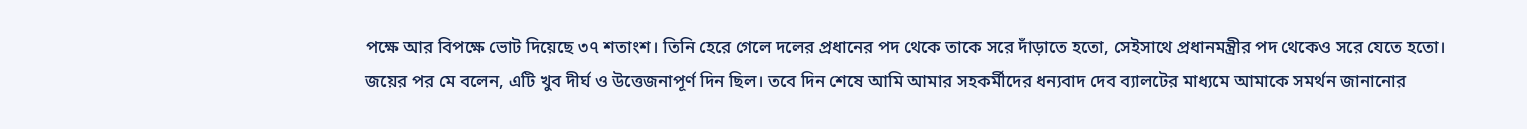পক্ষে আর বিপক্ষে ভোট দিয়েছে ৩৭ শতাংশ। তিনি হেরে গেলে দলের প্রধানের পদ থেকে তাকে সরে দাঁড়াতে হতো, সেইসাথে প্রধানমন্ত্রীর পদ থেকেও সরে যেতে হতো।
জয়ের পর মে বলেন, এটি খুব দীর্ঘ ও উত্তেজনাপূর্ণ দিন ছিল। তবে দিন শেষে আমি আমার সহকর্মীদের ধন্যবাদ দেব ব্যালটের মাধ্যমে আমাকে সমর্থন জানানোর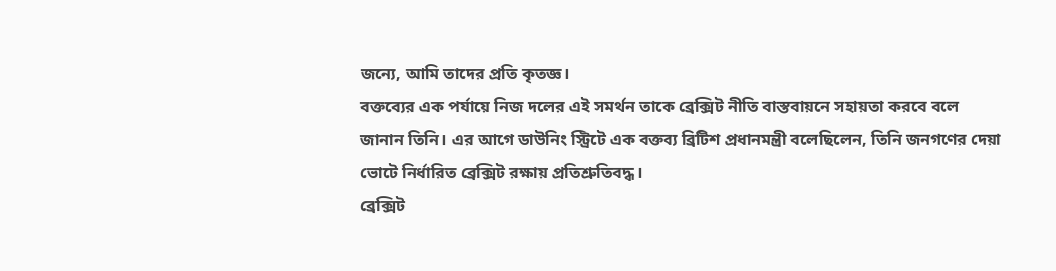জন্যে, আমি তাদের প্রতি কৃতজ্ঞ।
বক্তব্যের এক পর্যায়ে নিজ দলের এই সমর্থন তাকে ব্রেক্সিট নীতি বাস্তবায়নে সহায়তা করবে বলে জানান তিনি। এর আগে ডাউনিং স্ট্রিটে এক বক্তব্য ব্রিটিশ প্রধানমন্ত্রী বলেছিলেন, তিনি জনগণের দেয়া ভোটে নির্ধারিত ব্রেক্সিট রক্ষায় প্রতিশ্রুতিবদ্ধ।
ব্রেক্সিট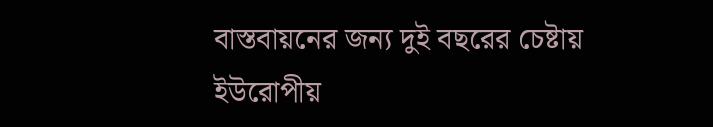বাস্তবায়নের জন্য দুই বছরের চেষ্টায় ইউরোপীয়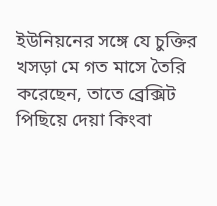ইউনিয়নের সঙ্গে যে চুক্তির খসড়া মে গত মাসে তৈরি করেছেন, তাতে ব্রেক্সিট পিছিয়ে দেয়া কিংবা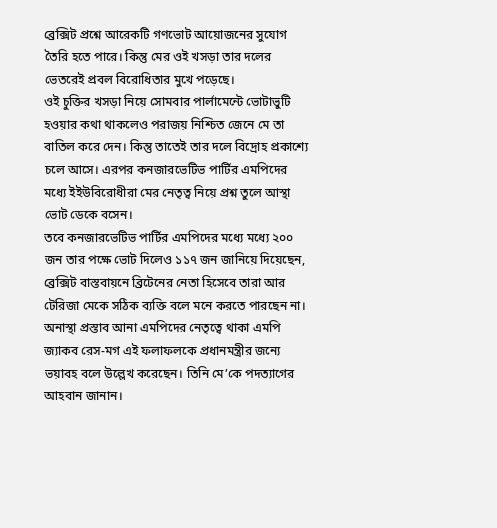ব্রেক্সিট প্রশ্নে আরেকটি গণভোট আয়োজনের সুযোগ তৈরি হতে পারে। কিন্তু মের ওই খসড়া তার দলের ভেতরেই প্রবল বিরোধিতার মুখে পড়েছে।
ওই চুক্তির খসড়া নিয়ে সোমবার পার্লামেন্টে ভোটাভুটি হওয়ার কথা থাকলেও পরাজয় নিশ্চিত জেনে মে তা বাতিল করে দেন। কিন্তু তাতেই তার দলে বিদ্রোহ প্রকাশ্যে চলে আসে। এরপর কনজারভেটিভ পার্টির এমপিদের মধ্যে ইইউবিরোধীরা মের নেতৃত্ব নিয়ে প্রশ্ন তুলে আস্থা ভোট ডেকে বসেন।
তবে কনজারভেটিভ পার্টির এমপিদের মধ্যে মধ্যে ২০০ জন তার পক্ষে ভোট দিলেও ১১৭ জন জানিয়ে দিয়েছেন, ব্রেক্সিট বাস্তবায়নে ব্রিটেনের নেতা হিসেবে তারা আর টেরিজা মেকে সঠিক ব্যক্তি বলে মনে করতে পারছেন না।
অনাস্থা প্রস্তাব আনা এমপিদের নেতৃত্বে থাকা এমপি জ্যাকব রেস-মগ এই ফলাফলকে প্রধানমন্ত্রীর জন্যে ভয়াবহ বলে উল্লেখ করেছেন। তিনি মে’কে পদত্যাগের আহবান জানান।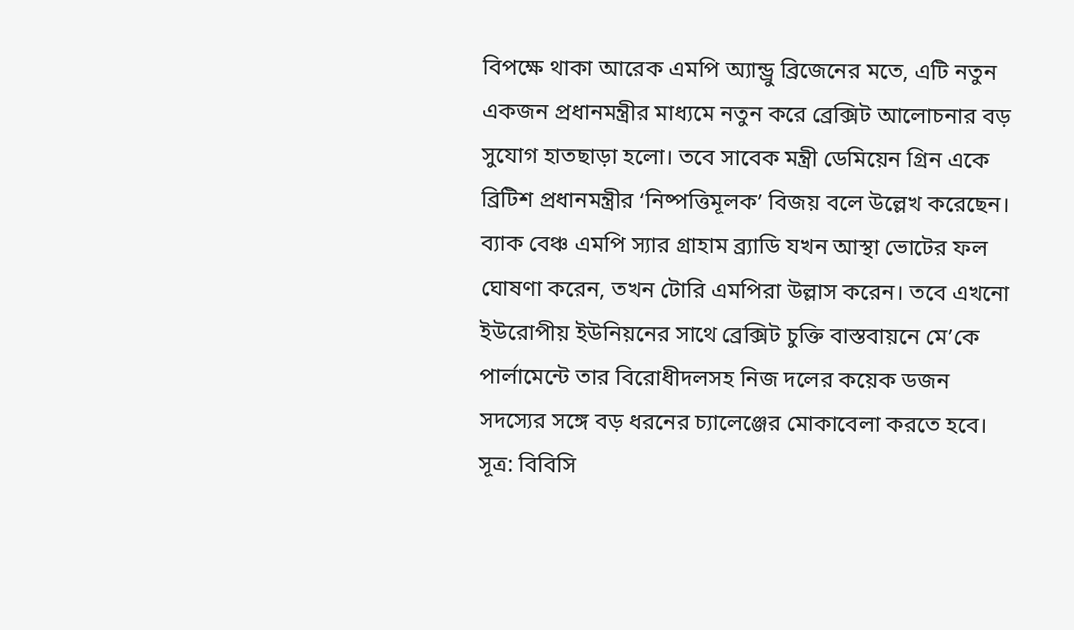বিপক্ষে থাকা আরেক এমপি অ্যান্ড্রু ব্রিজেনের মতে, এটি নতুন একজন প্রধানমন্ত্রীর মাধ্যমে নতুন করে ব্রেক্সিট আলোচনার বড় সুযোগ হাতছাড়া হলো। তবে সাবেক মন্ত্রী ডেমিয়েন গ্রিন একে ব্রিটিশ প্রধানমন্ত্রীর ‘নিষ্পত্তিমূলক’ বিজয় বলে উল্লেখ করেছেন।
ব্যাক বেঞ্চ এমপি স্যার গ্রাহাম ব্র্যাডি যখন আস্থা ভোটের ফল ঘোষণা করেন, তখন টোরি এমপিরা উল্লাস করেন। তবে এখনো ইউরোপীয় ইউনিয়নের সাথে ব্রেক্সিট চুক্তি বাস্তবায়নে মে’কে পার্লামেন্টে তার বিরোধীদলসহ নিজ দলের কয়েক ডজন সদস্যের সঙ্গে বড় ধরনের চ্যালেঞ্জের মোকাবেলা করতে হবে। সূত্র: বিবিসি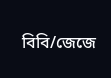বিবি/জেজে